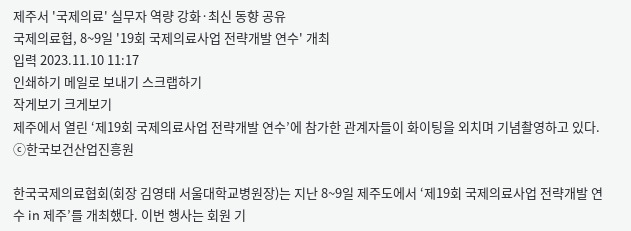제주서 '국제의료' 실무자 역량 강화·최신 동향 공유
국제의료협, 8~9일 '19회 국제의료사업 전략개발 연수' 개최
입력 2023.11.10 11:17
인쇄하기 메일로 보내기 스크랩하기
작게보기 크게보기
제주에서 열린 ‘제19회 국제의료사업 전략개발 연수’에 참가한 관계자들이 화이팅을 외치며 기념촬영하고 있다. ⓒ한국보건산업진흥원

한국국제의료협회(회장 김영태 서울대학교병원장)는 지난 8~9일 제주도에서 ‘제19회 국제의료사업 전략개발 연수 in 제주’를 개최했다. 이번 행사는 회원 기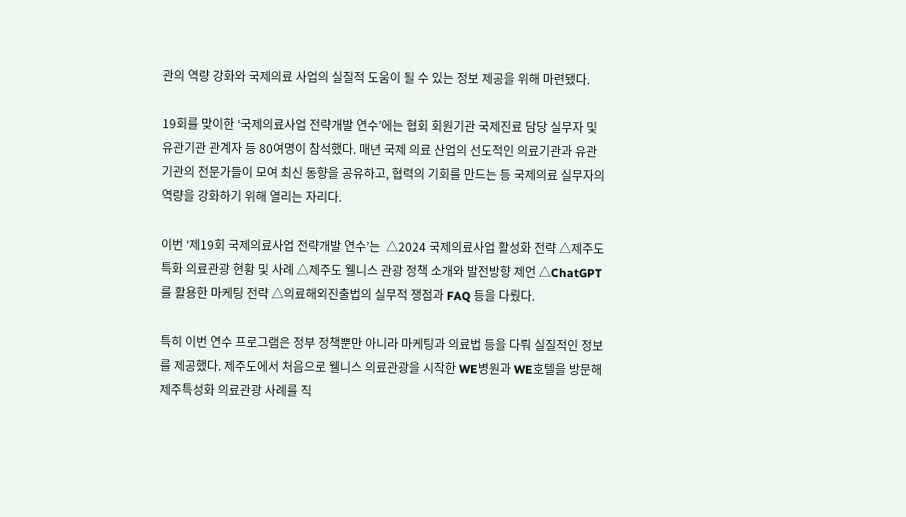관의 역량 강화와 국제의료 사업의 실질적 도움이 될 수 있는 정보 제공을 위해 마련됐다.

19회를 맞이한 ‘국제의료사업 전략개발 연수’에는 협회 회원기관 국제진료 담당 실무자 및 유관기관 관계자 등 80여명이 참석했다. 매년 국제 의료 산업의 선도적인 의료기관과 유관기관의 전문가들이 모여 최신 동향을 공유하고, 협력의 기회를 만드는 등 국제의료 실무자의 역량을 강화하기 위해 열리는 자리다.

이번 ‘제19회 국제의료사업 전략개발 연수’는  △2024 국제의료사업 활성화 전략 △제주도 특화 의료관광 현황 및 사례 △제주도 웰니스 관광 정책 소개와 발전방향 제언 △ChatGPT를 활용한 마케팅 전략 △의료해외진출법의 실무적 쟁점과 FAQ 등을 다뤘다.

특히 이번 연수 프로그램은 정부 정책뿐만 아니라 마케팅과 의료법 등을 다뤄 실질적인 정보를 제공했다. 제주도에서 처음으로 웰니스 의료관광을 시작한 WE병원과 WE호텔을 방문해 제주특성화 의료관광 사례를 직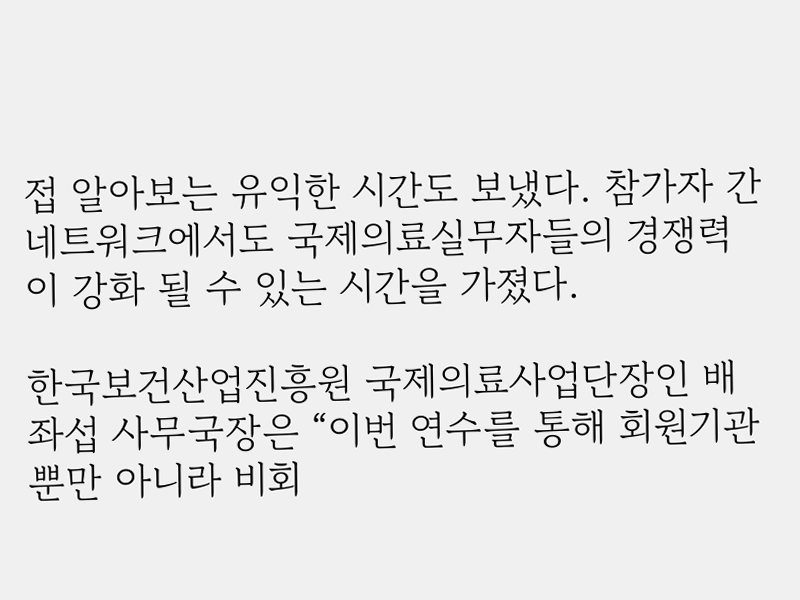접 알아보는 유익한 시간도 보냈다. 참가자 간 네트워크에서도 국제의료실무자들의 경쟁력이 강화 될 수 있는 시간을 가졌다.

한국보건산업진흥원 국제의료사업단장인 배좌섭 사무국장은 “이번 연수를 통해 회원기관뿐만 아니라 비회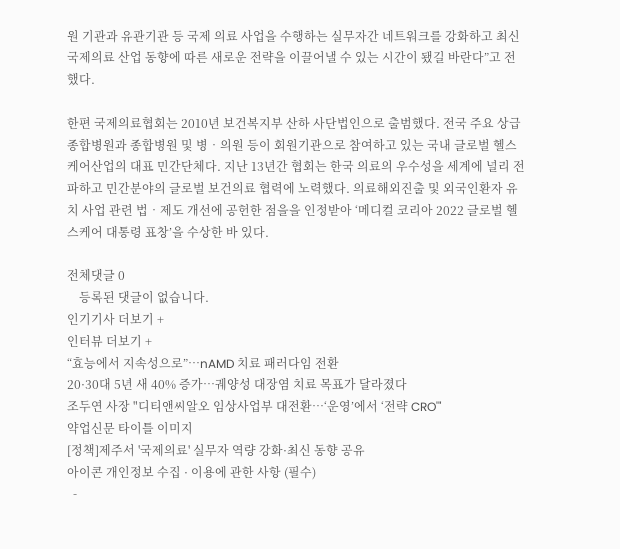원 기관과 유관기관 등 국제 의료 사업을 수행하는 실무자간 네트워크를 강화하고 최신 국제의료 산업 동향에 따른 새로운 전략을 이끌어낼 수 있는 시간이 됐길 바란다”고 전했다.

한편 국제의료협회는 2010년 보건복지부 산하 사단법인으로 출범했다. 전국 주요 상급종합병원과 종합병원 및 병‧의원 등이 회원기관으로 참여하고 있는 국내 글로벌 헬스케어산업의 대표 민간단체다. 지난 13년간 협회는 한국 의료의 우수성을 세계에 널리 전파하고 민간분야의 글로벌 보건의료 협력에 노력했다. 의료해외진출 및 외국인환자 유치 사업 관련 법‧제도 개선에 공헌한 점을을 인정받아 ‘메디컬 코리아 2022 글로벌 헬스케어 대통령 표창’을 수상한 바 있다.

전체댓글 0
    등록된 댓글이 없습니다.
인기기사 더보기 +
인터뷰 더보기 +
“효능에서 지속성으로”…nAMD 치료 패러다임 전환
20·30대 5년 새 40% 증가…궤양성 대장염 치료 목표가 달라졌다
조두연 사장 "디티앤씨알오 임상사업부 대전환…‘운영’에서 ‘전략 CRO'"
약업신문 타이틀 이미지
[정책]제주서 '국제의료' 실무자 역량 강화·최신 동향 공유
아이콘 개인정보 수집 · 이용에 관한 사항 (필수)
  -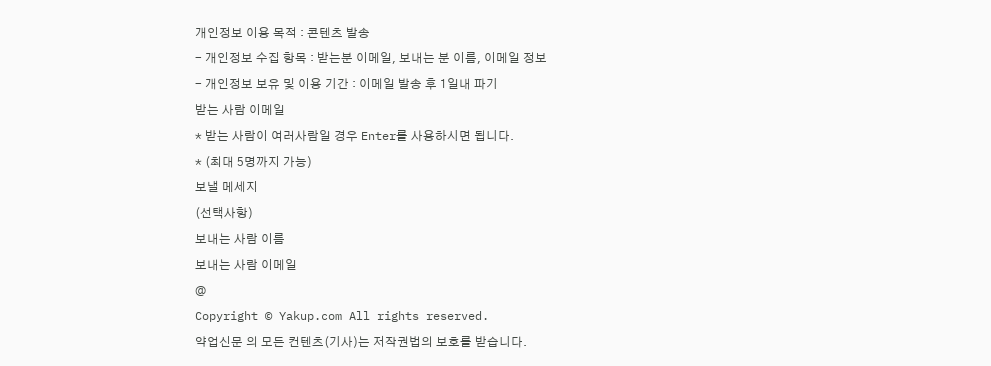개인정보 이용 목적 : 콘텐츠 발송
- 개인정보 수집 항목 : 받는분 이메일, 보내는 분 이름, 이메일 정보
- 개인정보 보유 및 이용 기간 : 이메일 발송 후 1일내 파기
받는 사람 이메일
* 받는 사람이 여러사람일 경우 Enter를 사용하시면 됩니다.
* (최대 5명까지 가능)
보낼 메세지
(선택사항)
보내는 사람 이름
보내는 사람 이메일
@
Copyright © Yakup.com All rights reserved.
약업신문 의 모든 컨텐츠(기사)는 저작권법의 보호를 받습니다.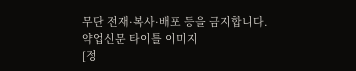무단 전재·복사·배포 등을 금지합니다.
약업신문 타이틀 이미지
[정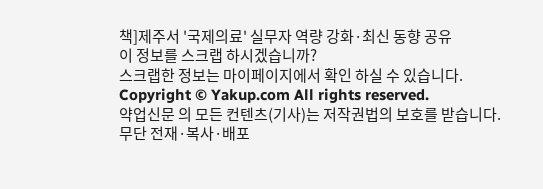책]제주서 '국제의료' 실무자 역량 강화·최신 동향 공유
이 정보를 스크랩 하시겠습니까?
스크랩한 정보는 마이페이지에서 확인 하실 수 있습니다.
Copyright © Yakup.com All rights reserved.
약업신문 의 모든 컨텐츠(기사)는 저작권법의 보호를 받습니다.
무단 전재·복사·배포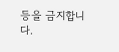등을 금지합니다.